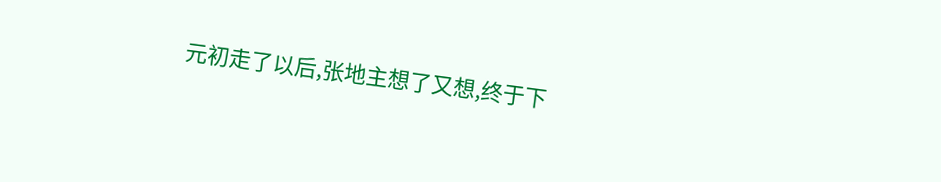元初走了以后,张地主想了又想,终于下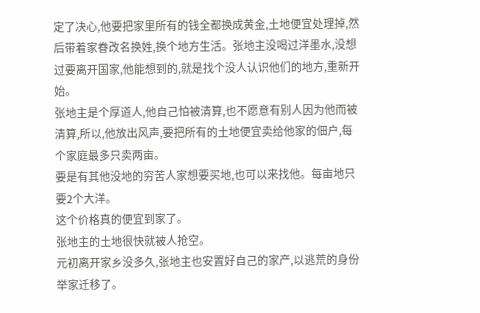定了决心,他要把家里所有的钱全都换成黄金,土地便宜处理掉,然后带着家眷改名换姓,换个地方生活。张地主没喝过洋墨水,没想过要离开国家,他能想到的,就是找个没人认识他们的地方,重新开始。
张地主是个厚道人,他自己怕被清算,也不愿意有别人因为他而被清算,所以,他放出风声,要把所有的土地便宜卖给他家的佃户,每个家庭最多只卖两亩。
要是有其他没地的穷苦人家想要买地,也可以来找他。每亩地只要2个大洋。
这个价格真的便宜到家了。
张地主的土地很快就被人抢空。
元初离开家乡没多久,张地主也安置好自己的家产,以逃荒的身份举家迁移了。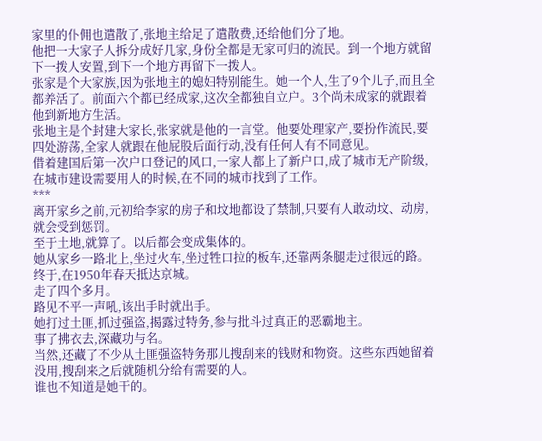家里的仆佣也遣散了,张地主给足了遣散费,还给他们分了地。
他把一大家子人拆分成好几家,身份全都是无家可归的流民。到一个地方就留下一拨人安置,到下一个地方再留下一拨人。
张家是个大家族,因为张地主的媳妇特别能生。她一个人,生了9个儿子,而且全都养活了。前面六个都已经成家,这次全都独自立户。3个尚未成家的就跟着他到新地方生活。
张地主是个封建大家长,张家就是他的一言堂。他要处理家产,要扮作流民,要四处游荡,全家人就跟在他屁股后面行动,没有任何人有不同意见。
借着建国后第一次户口登记的风口,一家人都上了新户口,成了城市无产阶级,在城市建设需要用人的时候,在不同的城市找到了工作。
***
离开家乡之前,元初给李家的房子和坟地都设了禁制,只要有人敢动坟、动房,就会受到惩罚。
至于土地,就算了。以后都会变成集体的。
她从家乡一路北上,坐过火车,坐过牲口拉的板车,还靠两条腿走过很远的路。终于,在1950年春天抵达京城。
走了四个多月。
路见不平一声吼,该出手时就出手。
她打过土匪,抓过强盗,揭露过特务,参与批斗过真正的恶霸地主。
事了拂衣去,深藏功与名。
当然,还藏了不少从土匪强盗特务那儿搜刮来的钱财和物资。这些东西她留着没用,搜刮来之后就随机分给有需要的人。
谁也不知道是她干的。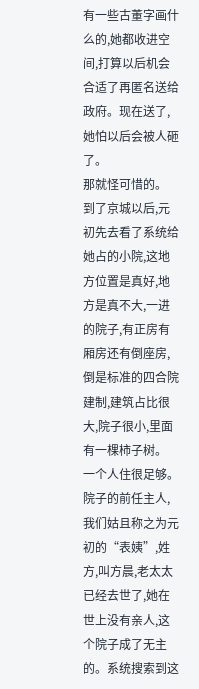有一些古董字画什么的,她都收进空间,打算以后机会合适了再匿名送给政府。现在送了,她怕以后会被人砸了。
那就怪可惜的。
到了京城以后,元初先去看了系统给她占的小院,这地方位置是真好,地方是真不大,一进的院子,有正房有厢房还有倒座房,倒是标准的四合院建制,建筑占比很大,院子很小,里面有一棵柿子树。
一个人住很足够。
院子的前任主人,我们姑且称之为元初的“表姨”,姓方,叫方晨,老太太已经去世了,她在世上没有亲人,这个院子成了无主的。系统搜索到这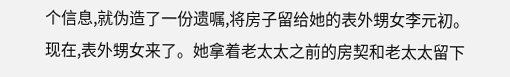个信息,就伪造了一份遗嘱,将房子留给她的表外甥女李元初。
现在,表外甥女来了。她拿着老太太之前的房契和老太太留下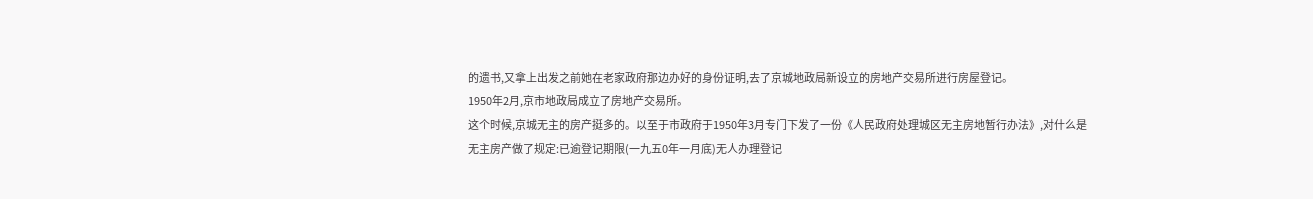的遗书,又拿上出发之前她在老家政府那边办好的身份证明,去了京城地政局新设立的房地产交易所进行房屋登记。
1950年2月,京市地政局成立了房地产交易所。
这个时候,京城无主的房产挺多的。以至于市政府于1950年3月专门下发了一份《人民政府处理城区无主房地暂行办法》,对什么是无主房产做了规定:已逾登记期限(一九五0年一月底)无人办理登记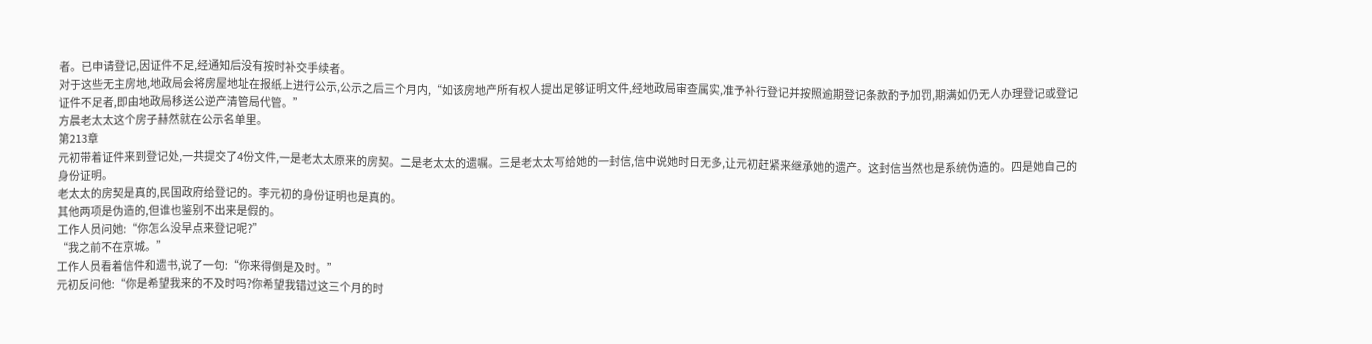者。已申请登记,因证件不足,经通知后没有按时补交手续者。
对于这些无主房地,地政局会将房屋地址在报纸上进行公示,公示之后三个月内,“如该房地产所有权人提出足够证明文件,经地政局审查属实,准予补行登记并按照逾期登记条款酌予加罚,期满如仍无人办理登记或登记证件不足者,即由地政局移送公逆产清管局代管。”
方晨老太太这个房子赫然就在公示名单里。
第213章
元初带着证件来到登记处,一共提交了4份文件,一是老太太原来的房契。二是老太太的遗嘱。三是老太太写给她的一封信,信中说她时日无多,让元初赶紧来继承她的遗产。这封信当然也是系统伪造的。四是她自己的身份证明。
老太太的房契是真的,民国政府给登记的。李元初的身份证明也是真的。
其他两项是伪造的,但谁也鉴别不出来是假的。
工作人员问她:“你怎么没早点来登记呢?”
“我之前不在京城。”
工作人员看着信件和遗书,说了一句:“你来得倒是及时。”
元初反问他:“你是希望我来的不及时吗?你希望我错过这三个月的时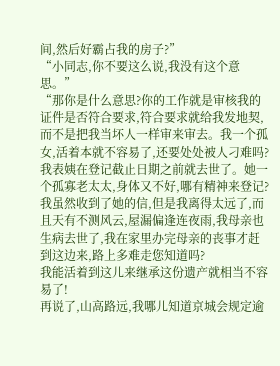间,然后好霸占我的房子?”
“小同志,你不要这么说,我没有这个意思。”
“那你是什么意思?你的工作就是审核我的证件是否符合要求,符合要求就给我发地契,而不是把我当坏人一样审来审去。我一个孤女,活着本就不容易了,还要处处被人刁难吗?
我表姨在登记截止日期之前就去世了。她一个孤寡老太太,身体又不好,哪有精神来登记?
我虽然收到了她的信,但是我离得太远了,而且天有不测风云,屋漏偏逢连夜雨,我母亲也生病去世了,我在家里办完母亲的丧事才赶到这边来,路上多难走您知道吗?
我能活着到这儿来继承这份遗产就相当不容易了!
再说了,山高路远,我哪儿知道京城会规定逾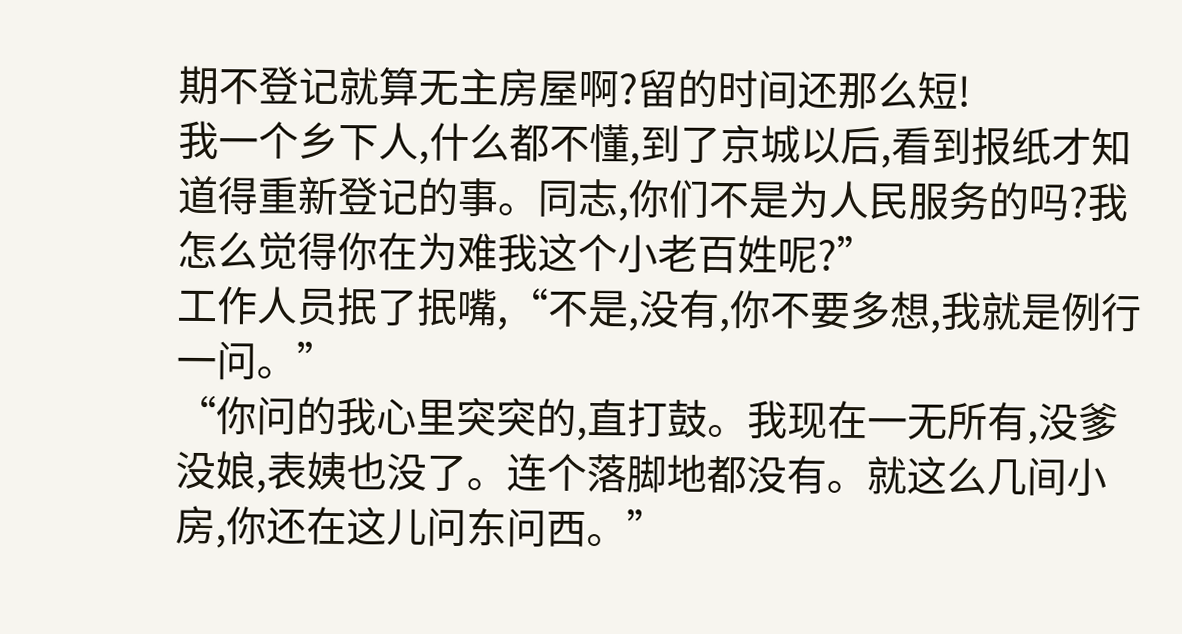期不登记就算无主房屋啊?留的时间还那么短!
我一个乡下人,什么都不懂,到了京城以后,看到报纸才知道得重新登记的事。同志,你们不是为人民服务的吗?我怎么觉得你在为难我这个小老百姓呢?”
工作人员抿了抿嘴,“不是,没有,你不要多想,我就是例行一问。”
“你问的我心里突突的,直打鼓。我现在一无所有,没爹没娘,表姨也没了。连个落脚地都没有。就这么几间小房,你还在这儿问东问西。”